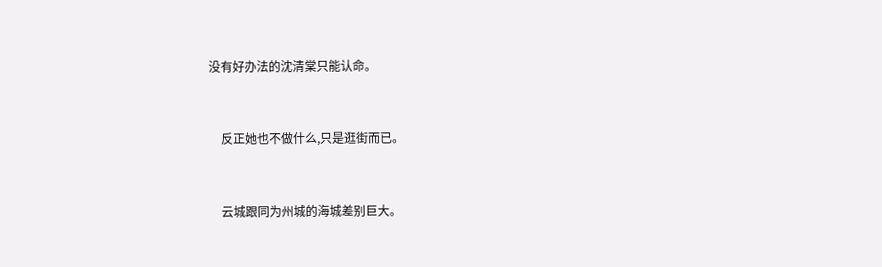没有好办法的沈清棠只能认命。


    反正她也不做什么,只是逛街而已。


    云城跟同为州城的海城差别巨大。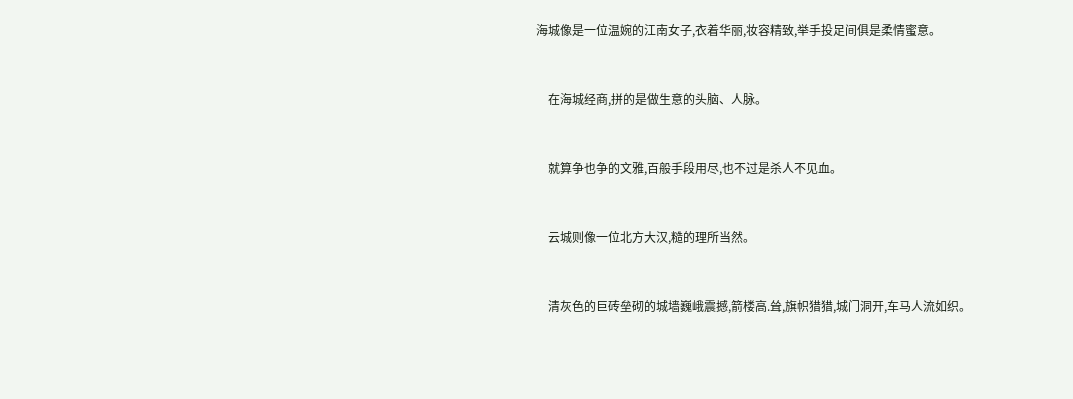海城像是一位温婉的江南女子,衣着华丽,妆容精致,举手投足间俱是柔情蜜意。


    在海城经商,拼的是做生意的头脑、人脉。


    就算争也争的文雅,百般手段用尽,也不过是杀人不见血。


    云城则像一位北方大汉,糙的理所当然。


    清灰色的巨砖垒砌的城墙巍峨震撼,箭楼高.耸,旗帜猎猎,城门洞开,车马人流如织。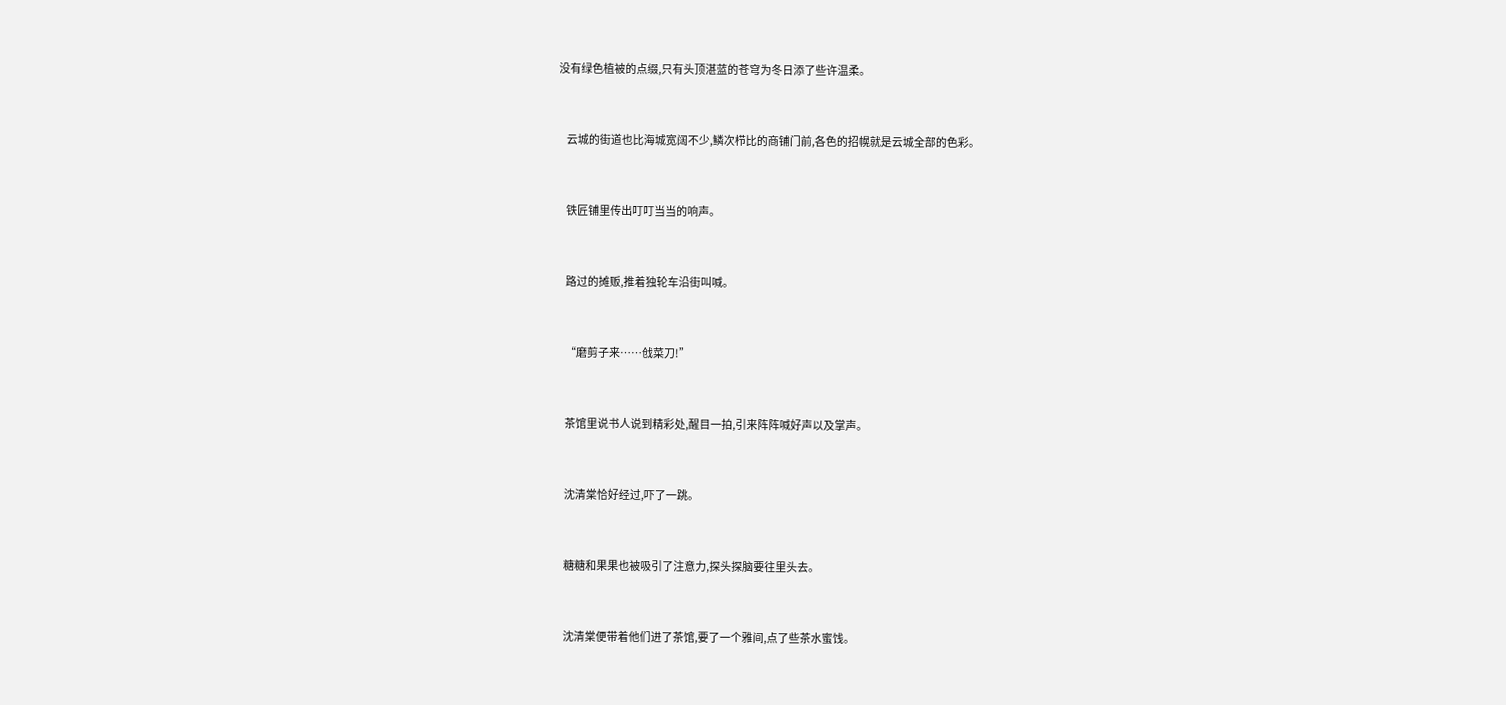没有绿色植被的点缀,只有头顶湛蓝的苍穹为冬日添了些许温柔。


    云城的街道也比海城宽阔不少,鳞次栉比的商铺门前,各色的招幌就是云城全部的色彩。


    铁匠铺里传出叮叮当当的响声。


    路过的摊贩,推着独轮车沿街叫喊。


    “磨剪子来……戗菜刀!”


    茶馆里说书人说到精彩处,醒目一拍,引来阵阵喊好声以及掌声。


    沈清棠恰好经过,吓了一跳。


    糖糖和果果也被吸引了注意力,探头探脑要往里头去。


    沈清棠便带着他们进了茶馆,要了一个雅间,点了些茶水蜜饯。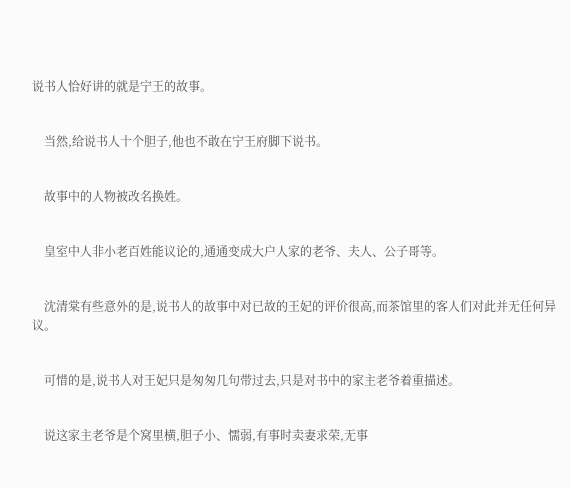说书人恰好讲的就是宁王的故事。


    当然,给说书人十个胆子,他也不敢在宁王府脚下说书。


    故事中的人物被改名换姓。


    皇室中人非小老百姓能议论的,通通变成大户人家的老爷、夫人、公子哥等。


    沈清棠有些意外的是,说书人的故事中对已故的王妃的评价很高,而茶馆里的客人们对此并无任何异议。


    可惜的是,说书人对王妃只是匆匆几句带过去,只是对书中的家主老爷着重描述。


    说这家主老爷是个窝里横,胆子小、懦弱,有事时卖妻求荣,无事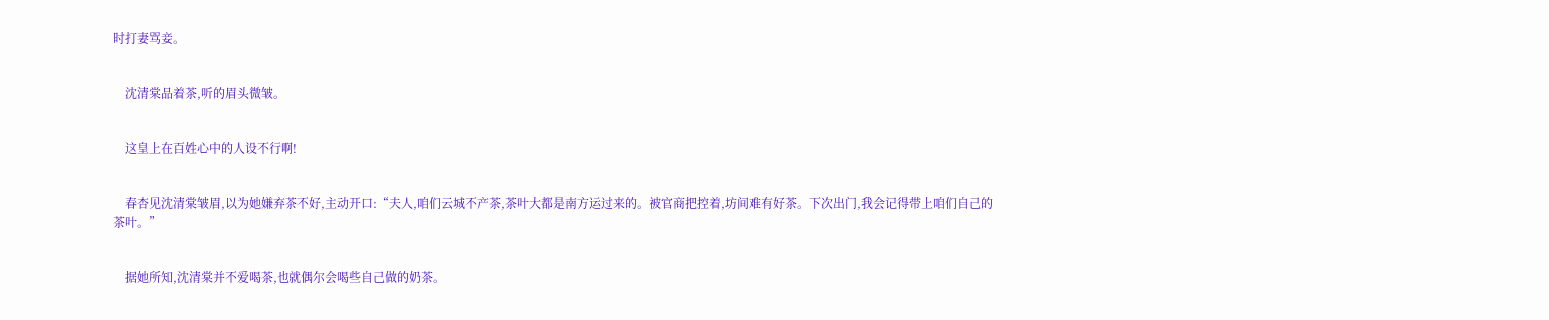时打妻骂妾。


    沈清棠品着茶,听的眉头微皱。


    这皇上在百姓心中的人设不行啊!


    春杏见沈清棠皱眉,以为她嫌弃茶不好,主动开口:“夫人,咱们云城不产茶,茶叶大都是南方运过来的。被官商把控着,坊间难有好茶。下次出门,我会记得带上咱们自己的茶叶。”


    据她所知,沈清棠并不爱喝茶,也就偶尔会喝些自己做的奶茶。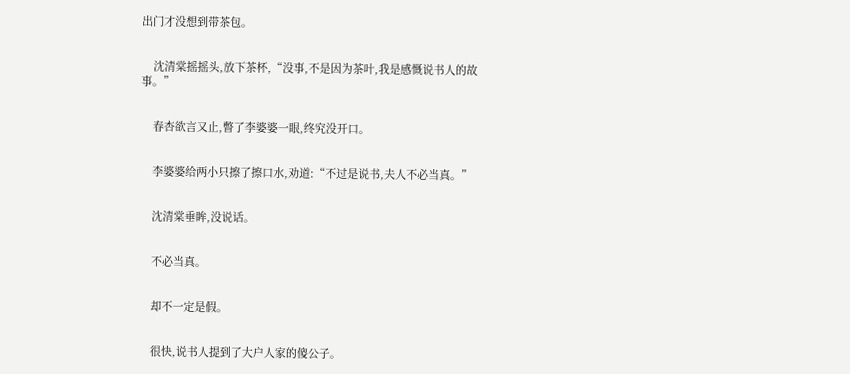出门才没想到带茶包。


    沈清棠摇摇头,放下茶杯,“没事,不是因为茶叶,我是感慨说书人的故事。”


    春杏欲言又止,瞥了李婆婆一眼,终究没开口。


    李婆婆给两小只擦了擦口水,劝道:“不过是说书,夫人不必当真。”


    沈清棠垂眸,没说话。


    不必当真。


    却不一定是假。


    很快,说书人提到了大户人家的傻公子。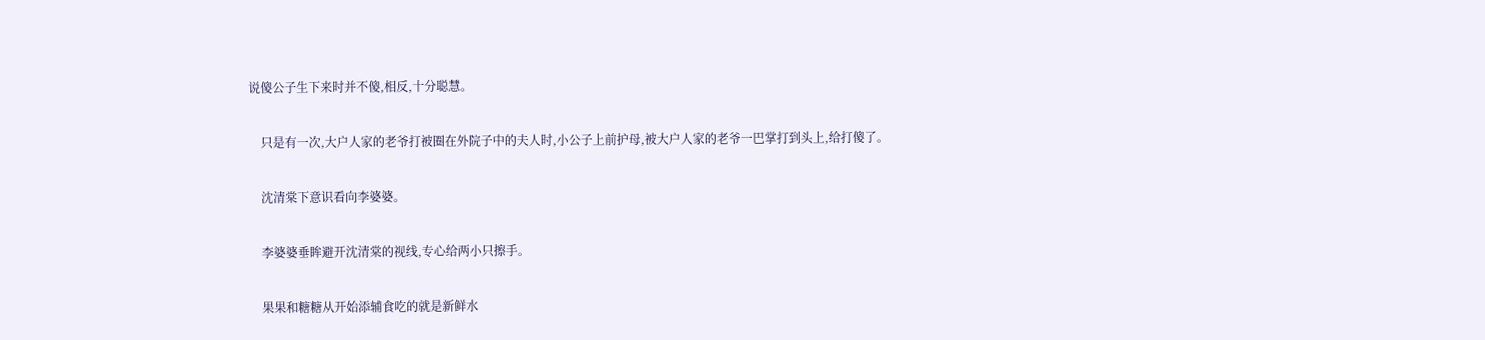说傻公子生下来时并不傻,相反,十分聪慧。


    只是有一次,大户人家的老爷打被圈在外院子中的夫人时,小公子上前护母,被大户人家的老爷一巴掌打到头上,给打傻了。


    沈清棠下意识看向李婆婆。


    李婆婆垂眸避开沈清棠的视线,专心给两小只擦手。


    果果和糖糖从开始添辅食吃的就是新鲜水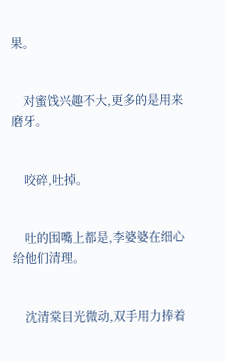果。


    对蜜饯兴趣不大,更多的是用来磨牙。


    咬碎,吐掉。


    吐的围嘴上都是,李婆婆在细心给他们清理。


    沈清棠目光微动,双手用力捧着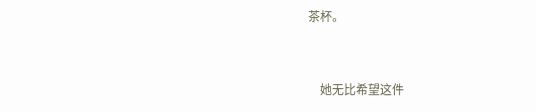茶杯。


    她无比希望这件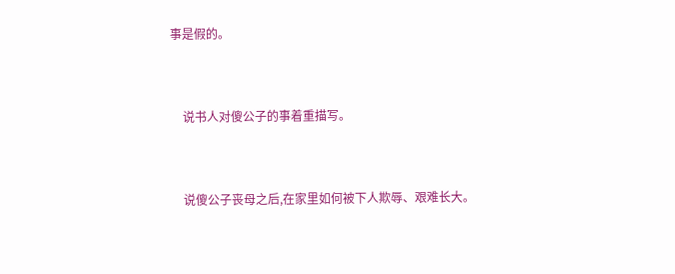事是假的。


    说书人对傻公子的事着重描写。


    说傻公子丧母之后,在家里如何被下人欺辱、艰难长大。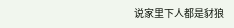说家里下人都是豺狼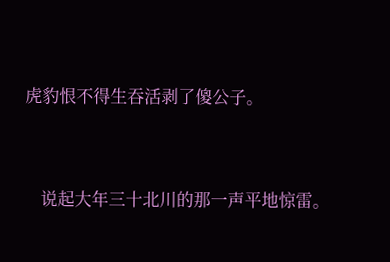虎豹恨不得生吞活剥了傻公子。


    说起大年三十北川的那一声平地惊雷。